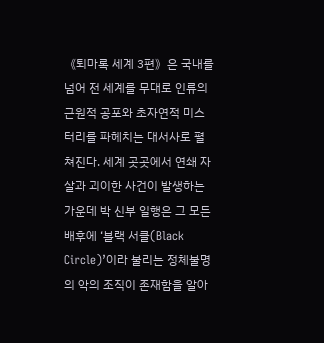《퇴마록 세계 3편》은 국내를 넘어 전 세계를 무대로 인류의 근원적 공포와 초자연적 미스터리를 파헤치는 대서사로 펼쳐진다. 세계 곳곳에서 연쇄 자살과 괴이한 사건이 발생하는 가운데 박 신부 일행은 그 모든 배후에 ‘블랙 서클(Black Circle)’이라 불리는 정체불명의 악의 조직이 존재함을 알아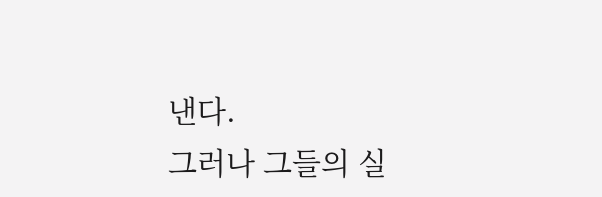낸다.
그러나 그들의 실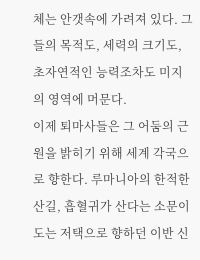체는 안갯속에 가려져 있다. 그들의 목적도, 세력의 크기도, 초자연적인 능력조차도 미지의 영역에 머문다.
이제 퇴마사들은 그 어둠의 근원을 밝히기 위해 세계 각국으로 향한다. 루마니아의 한적한 산길, 흡혈귀가 산다는 소문이 도는 저택으로 향하던 이반 신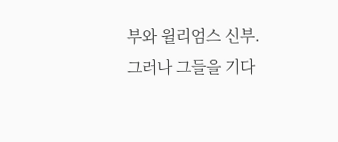부와 윌리엄스 신부.
그러나 그들을 기다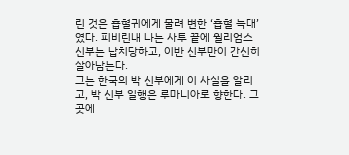린 것은 흡혈귀에게 물려 변한 ‘흡혈 늑대’였다. 피비린내 나는 사투 끝에 윌리엄스 신부는 납치당하고, 이반 신부만이 간신히 살아남는다.
그는 한국의 박 신부에게 이 사실을 알리고, 박 신부 일행은 루마니아로 향한다. 그곳에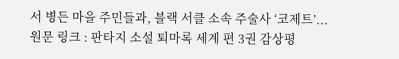서 병든 마을 주민들과, 블랙 서클 소속 주술사 ‘코제트’...
원문 링크 : 판타지 소설 퇴마록 세계 편 3권 감상평